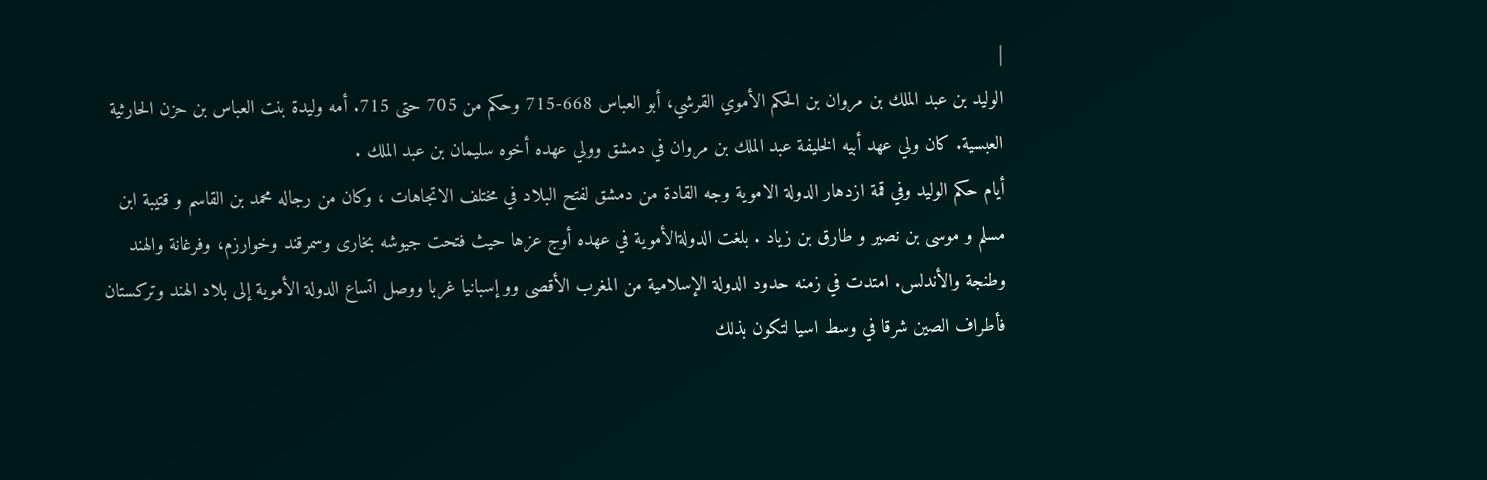|
الوليد بن عبد الملك بن مروان بن الحكم الأموي القرشي، أبو العباس 668-715 وحكم من 705 حتى 715. أمه وليدة بنت العباس بن حزن الحارثية العبسية. كان ولي عهد أبيه الخليفة عبد الملك بن مروان في دمشق وولي عهده أخوه سليمان بن عبد الملك .
أيام حكم الوليد وفي قمة ازدهار الدولة الاموية وجه القادة من دمشق لفتح البلاد في مختلف الاتجاهات ، وكان من رجاله محمد بن القاسم و قتيبة ابن مسلم و موسى بن نصير و طارق بن زياد . بلغت الدولةالأموية في عهده أوج عزها حيث فتحت جيوشه بخارى وسمرقند وخوارزم، وفرغانة والهند وطنجة والأندلس. امتدت في زمنه حدود الدولة الإسلامية من المغرب الأقصى وو إسبانيا غربا ووصل اتساع الدولة الأموية إلى بلاد الهند وتركستان فأطراف الصين شرقا في وسط اسيا لتكون بذلك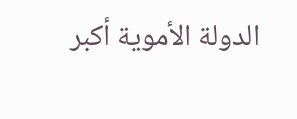الدولة الأموية أكبر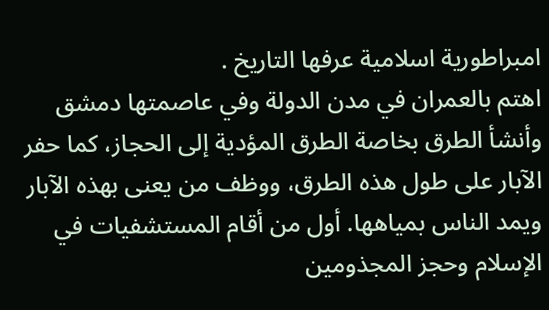امبراطورية اسلامية عرفها التاريخ .
اهتم بالعمران في مدن الدولة وفي عاصمتها دمشق وأنشأ الطرق بخاصة الطرق المؤدية إلى الحجاز، كما حفر الآبار على طول هذه الطرق، ووظف من يعنى بهذه الآبار ويمد الناس بمياهها. أول من أقام المستشفيات في الإسلام وحجز المجذومين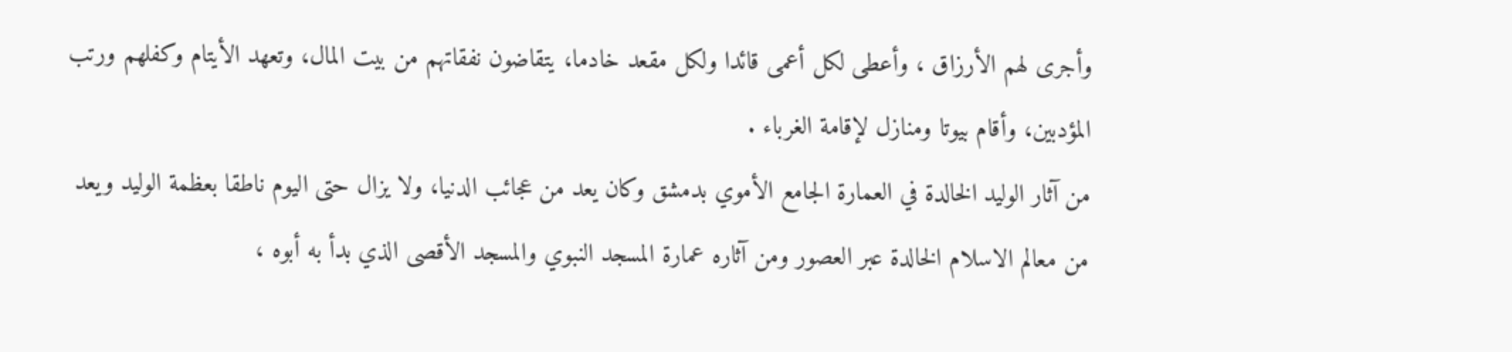وأجرى لهم الأرزاق ، وأعطى لكل أعمى قائدا ولكل مقعد خادما، يتقاضون نفقاتهم من بيت المال، وتعهد الأيتام وكفلهم ورتب المؤدبين، وأقام بيوتا ومنازل لإقامة الغرباء .
من آثار الوليد الخالدة في العمارة الجامع الأموي بدمشق وكان يعد من عجائب الدنيا، ولا يزال حتى اليوم ناطقا بعظمة الوليد ويعد من معالم الاسلام الخالدة عبر العصور ومن آثاره عمارة المسجد النبوي والمسجد الأقصى الذي بدأ به أبوه ،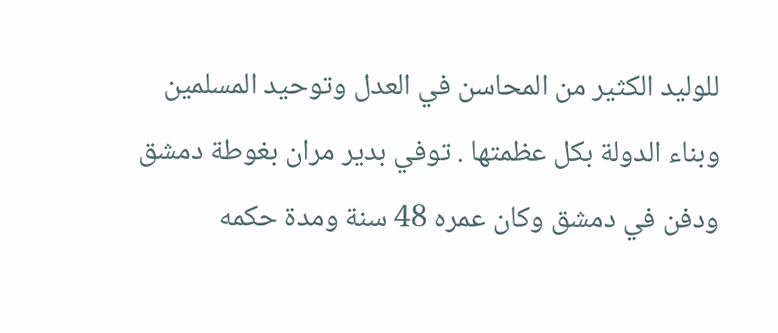للوليد الكثير من المحاسن في العدل وتوحيد المسلمين وبناء الدولة بكل عظمتها . توفي بدير مران بغوطة دمشق ودفن في دمشق وكان عمره 48 سنة ومدة حكمه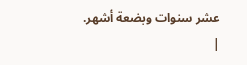عشر سنوات وبضعة أشهر.
|